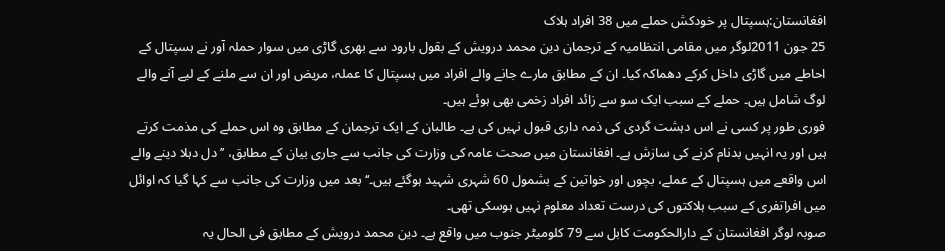افغانستان:ہسپتال پر خودکش حملے میں 38 افراد ہلاک
25 جون 2011لوگر میں مقامی انتظامیہ کے ترجمان دین محمد درویش کے بقول بارود سے بھری گاڑی میں سوار حملہ آور نے ہسپتال کے احاطے میں گاڑی داخل کرکے دھماکہ کیا۔ ان کے مطابق مارے جانے والے افراد میں ہسپتال کا عملہ، مریض اور ان سے ملنے کے لیے آنے والے لوگ شامل ہیں۔ حملے کے سبب ایک سو سے زائد افراد زخمی بھی ہوئے ہیں۔
فوری طور پر کسی نے اس دہشت گردی کی ذمہ داری قبول نہیں کی ہے۔ طالبان کے ایک ترجمان کے مطابق وہ اس حملے کی مذمت کرتے ہیں اور یہ انہیں بدنام کرنے کی سازش ہے۔ افغانستان میں صحت عامہ کی وزارت کی جانب سے جاری بیان کے مطابق، ’’ دل دہلا دینے والے اس واقعے میں ہسپتال کے عملے، بچوں اور خواتین کے بشمول 60 شہری شہید ہوگئے ہیں۔‘‘ بعد میں وزارت کی جانب سے کہا گیا کہ اوائل میں افراتفری کے سبب ہلاکتوں کی درست تعداد معلوم نہیں ہوسکی تھی۔
صوبہ لوگر افغانستان کے دارالحکومت کابل سے 79 کلومیٹر جنوب میں واقع ہے۔ دین محمد درویش کے مطابق فی الحال یہ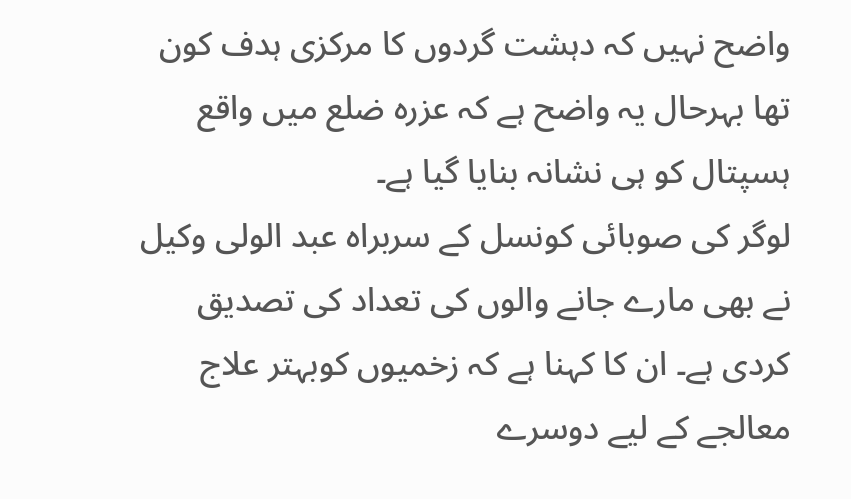واضح نہیں کہ دہشت گردوں کا مرکزی ہدف کون تھا بہرحال یہ واضح ہے کہ عزرہ ضلع میں واقع ہسپتال کو ہی نشانہ بنایا گیا ہے۔
لوگر کی صوبائی کونسل کے سربراہ عبد الولی وکیل نے بھی مارے جانے والوں کی تعداد کی تصدیق کردی ہے۔ ان کا کہنا ہے کہ زخمیوں کوبہتر علاج معالجے کے لیے دوسرے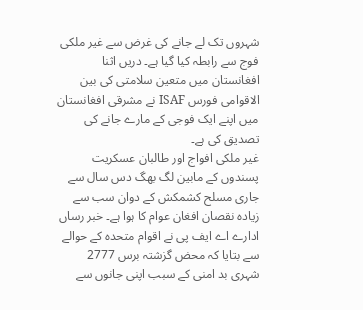شہروں تک لے جانے کی غرض سے غیر ملکی فوج سے رابطہ کیا گیا ہے۔ دریں اثنا افغانستان میں متعین سلامتی کی بین الاقوامی فورس ISAF نے مشرقی افغانستان میں اپنے ایک فوجی کے مارے جانے کی تصدیق کی ہے۔
غیر ملکی افواج اور طالبان عسکریت پسندوں کے مابین لگ بھگ دس سال سے جاری مسلح کشمکش کے دوان سب سے زیادہ نقصان افغان عوام کا ہوا ہے۔ خبر رساں ادارے اے ایف پی نے اقوام متحدہ کے حوالے سے بتایا کہ محض گزشتہ برس 2777 شہری بد امنی کے سبب اپنی جانوں سے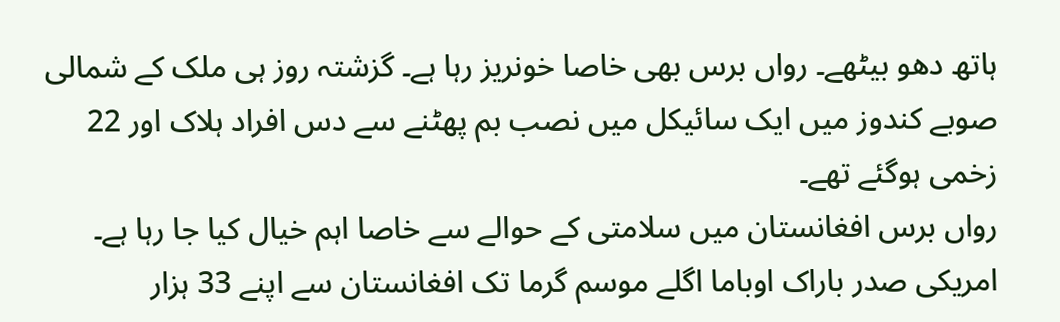ہاتھ دھو بیٹھے۔ رواں برس بھی خاصا خونریز رہا ہے۔ گزشتہ روز ہی ملک کے شمالی صوبے کندوز میں ایک سائیکل میں نصب بم پھٹنے سے دس افراد ہلاک اور 22 زخمی ہوگئے تھے۔
رواں برس افغانستان میں سلامتی کے حوالے سے خاصا اہم خیال کیا جا رہا ہے۔ امریکی صدر باراک اوباما اگلے موسم گرما تک افغانستان سے اپنے 33 ہزار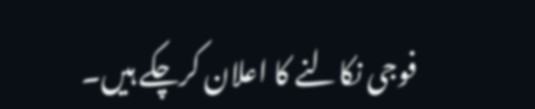فوجی نکالنے کا اعلان کرچکے ہیں۔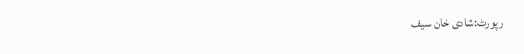رپورٹ:شادی خان سیف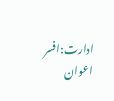ادارت:افسر اعوان